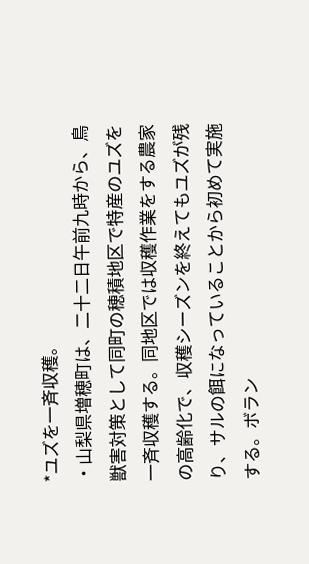*ユズを一斉収穫。
・山梨県増穂町は、二十二日午前九時から、鳥獣害対策として同町の穂積地区で特産のユズを一斉収穫する。同地区では収穫作業をする農家の高齢化で、収穫シーズンを終えてもユズが残り、サルの餌になっていることから初めて実施する。ボラン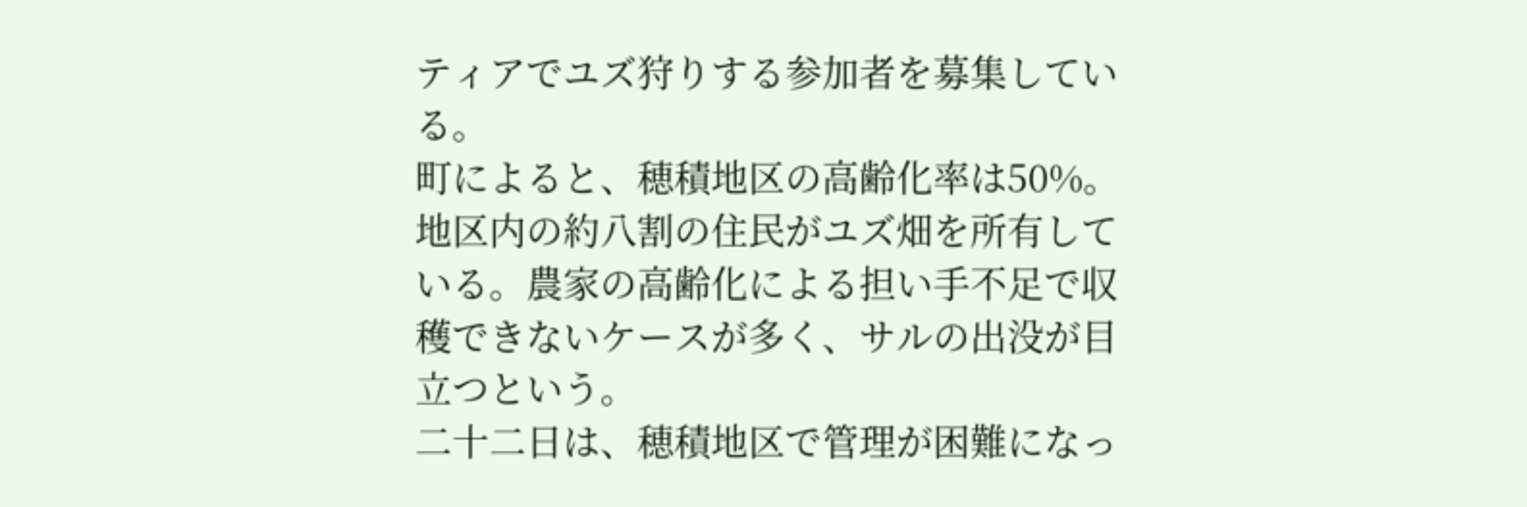ティアでユズ狩りする参加者を募集している。
町によると、穂積地区の高齢化率は50%。地区内の約八割の住民がユズ畑を所有している。農家の高齢化による担い手不足で収穫できないケースが多く、サルの出没が目立つという。
二十二日は、穂積地区で管理が困難になっ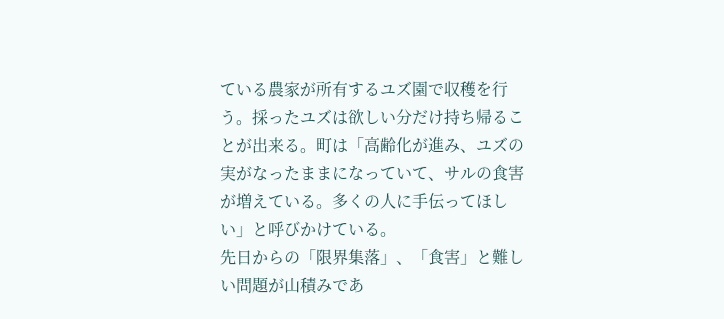ている農家が所有するユズ園で収穫を行う。採ったユズは欲しい分だけ持ち帰ることが出来る。町は「高齢化が進み、ユズの実がなったままになっていて、サルの食害が増えている。多くの人に手伝ってほしい」と呼びかけている。
先日からの「限界集落」、「食害」と難しい問題が山積みであ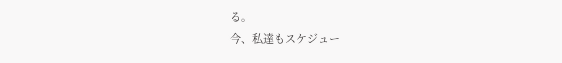る。
今、私達もスケジュー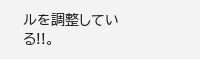ルを調整している!!。